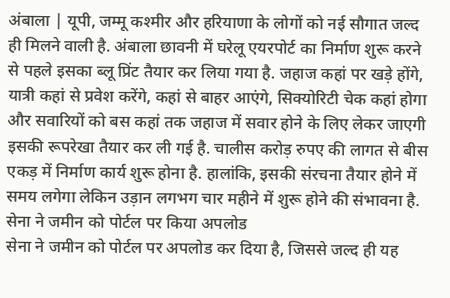अंबाला | यूपी, जम्मू कश्मीर और हरियाणा के लोगों को नई सौगात जल्द ही मिलने वाली है. अंबाला छावनी में घरेलू एयरपोर्ट का निर्माण शुरू करने से पहले इसका ब्लू प्रिंट तैयार कर लिया गया है. जहाज कहां पर खड़े होंगे, यात्री कहां से प्रवेश करेंगे, कहां से बाहर आएंगे, सिक्योरिटी चेक कहां होगा और सवारियों को बस कहां तक जहाज में सवार होने के लिए लेकर जाएगी इसकी रूपरेखा तैयार कर ली गई है. चालीस करोड़ रुपए की लागत से बीस एकड़ में निर्माण कार्य शुरू होना है. हालांकि, इसकी संरचना तैयार होने में समय लगेगा लेकिन उड़ान लगभग चार महीने में शुरू होने की संभावना है.
सेना ने जमीन को पोर्टल पर किया अपलोड
सेना ने जमीन को पोर्टल पर अपलोड कर दिया है, जिससे जल्द ही यह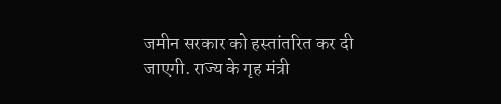जमीन सरकार को हस्तांतरित कर दी जाएगी. राज्य के गृह मंत्री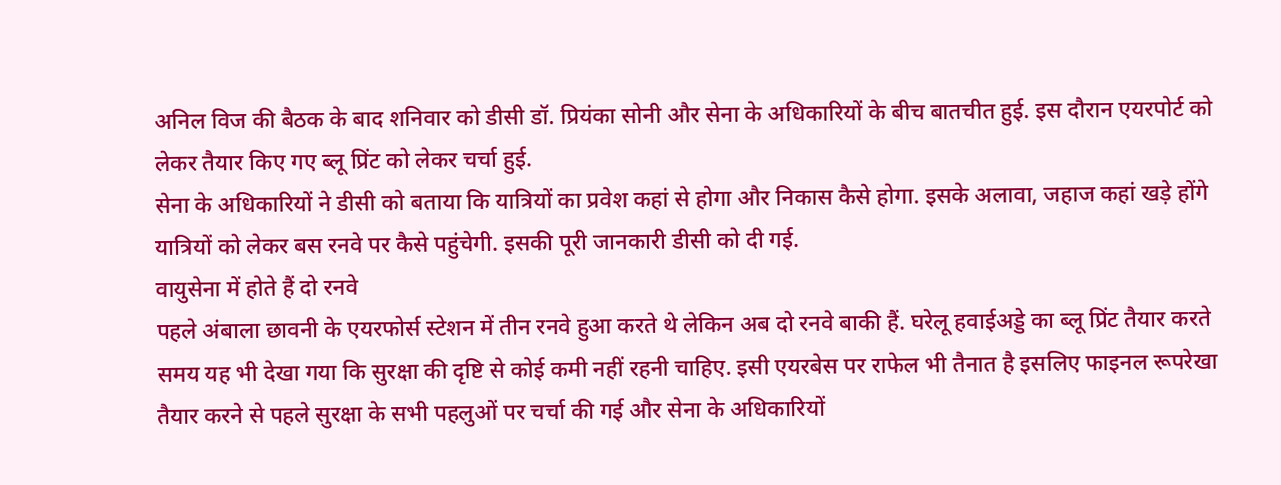अनिल विज की बैठक के बाद शनिवार को डीसी डॉ. प्रियंका सोनी और सेना के अधिकारियों के बीच बातचीत हुई. इस दौरान एयरपोर्ट को लेकर तैयार किए गए ब्लू प्रिंट को लेकर चर्चा हुई.
सेना के अधिकारियों ने डीसी को बताया कि यात्रियों का प्रवेश कहां से होगा और निकास कैसे होगा. इसके अलावा, जहाज कहां खड़े होंगे यात्रियों को लेकर बस रनवे पर कैसे पहुंचेगी. इसकी पूरी जानकारी डीसी को दी गई.
वायुसेना में होते हैं दो रनवे
पहले अंबाला छावनी के एयरफोर्स स्टेशन में तीन रनवे हुआ करते थे लेकिन अब दो रनवे बाकी हैं. घरेलू हवाईअड्डे का ब्लू प्रिंट तैयार करते समय यह भी देखा गया कि सुरक्षा की दृष्टि से कोई कमी नहीं रहनी चाहिए. इसी एयरबेस पर राफेल भी तैनात है इसलिए फाइनल रूपरेखा तैयार करने से पहले सुरक्षा के सभी पहलुओं पर चर्चा की गई और सेना के अधिकारियों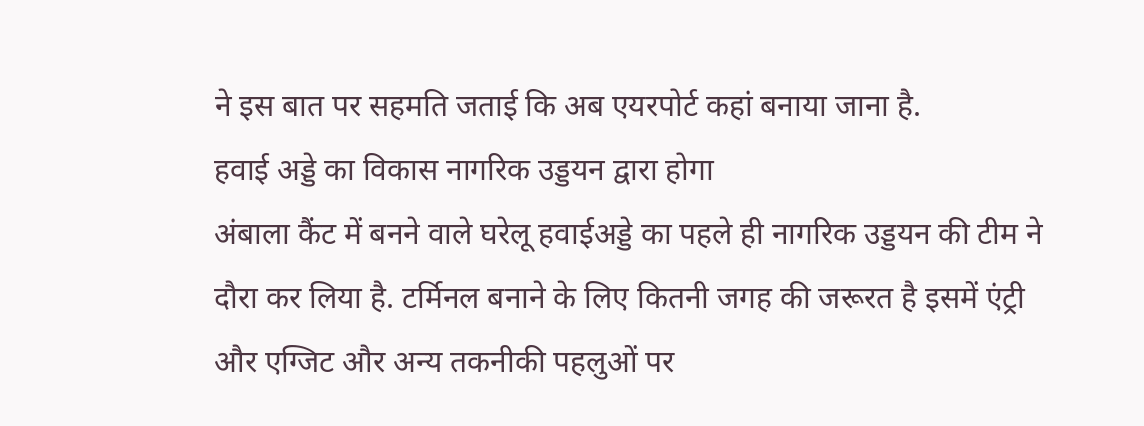ने इस बात पर सहमति जताई कि अब एयरपोर्ट कहां बनाया जाना है.
हवाई अड्डे का विकास नागरिक उड्डयन द्वारा होगा
अंबाला कैंट में बनने वाले घरेलू हवाईअड्डे का पहले ही नागरिक उड्डयन की टीम ने दौरा कर लिया है. टर्मिनल बनाने के लिए कितनी जगह की जरूरत है इसमें एंट्री और एग्जिट और अन्य तकनीकी पहलुओं पर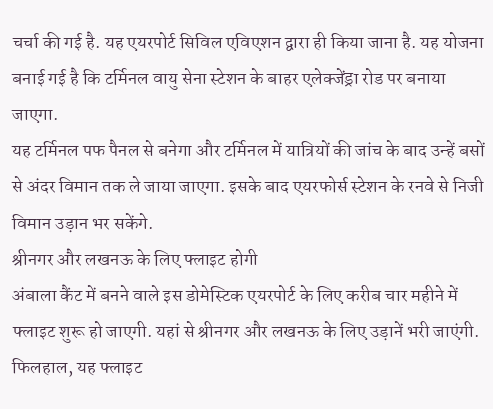चर्चा की गई है. यह एयरपोर्ट सिविल एविएशन द्वारा ही किया जाना है. यह योजना बनाई गई है कि टर्मिनल वायु सेना स्टेशन के बाहर एलेक्जेंड्रा रोड पर बनाया जाएगा.
यह टर्मिनल पफ पैनल से बनेगा और टर्मिनल में यात्रियों की जांच के बाद उन्हें बसों से अंदर विमान तक ले जाया जाएगा. इसके बाद एयरफोर्स स्टेशन के रनवे से निजी विमान उड़ान भर सकेंगे.
श्रीनगर और लखनऊ के लिए फ्लाइट होगी
अंबाला कैंट में बनने वाले इस डोमेस्टिक एयरपोर्ट के लिए करीब चार महीने में फ्लाइट शुरू हो जाएगी. यहां से श्रीनगर और लखनऊ के लिए उड़ानें भरी जाएंगी. फिलहाल, यह फ्लाइट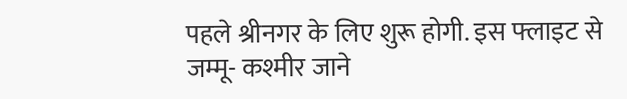पहले श्रीनगर के लिए शुरू होगी. इस फ्लाइट से जम्मू- कश्मीर जाने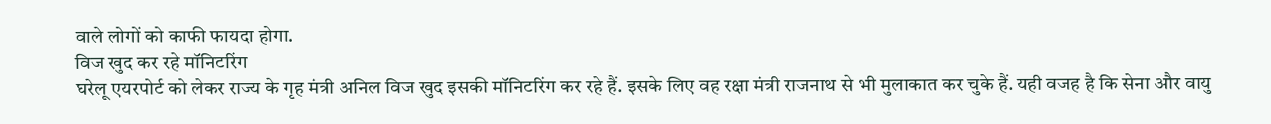वाले लोगों को काफी फायदा होगा.
विज खुद कर रहे मॉनिटरिंग
घरेलू एयरपोर्ट को लेकर राज्य के गृह मंत्री अनिल विज खुद इसकी मॉनिटरिंग कर रहे हैं. इसके लिए वह रक्षा मंत्री राजनाथ से भी मुलाकात कर चुके हैं. यही वजह है कि सेना और वायु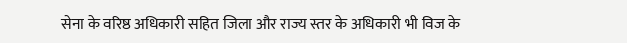सेना के वरिष्ठ अधिकारी सहित जिला और राज्य स्तर के अधिकारी भी विज के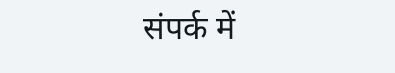संपर्क में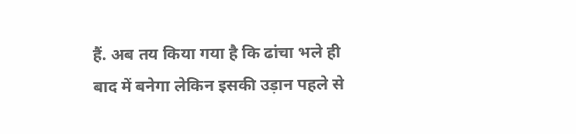हैं. अब तय किया गया है कि ढांचा भले ही बाद में बनेगा लेकिन इसकी उड़ान पहले से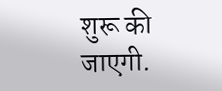शुरू की जाएगी.